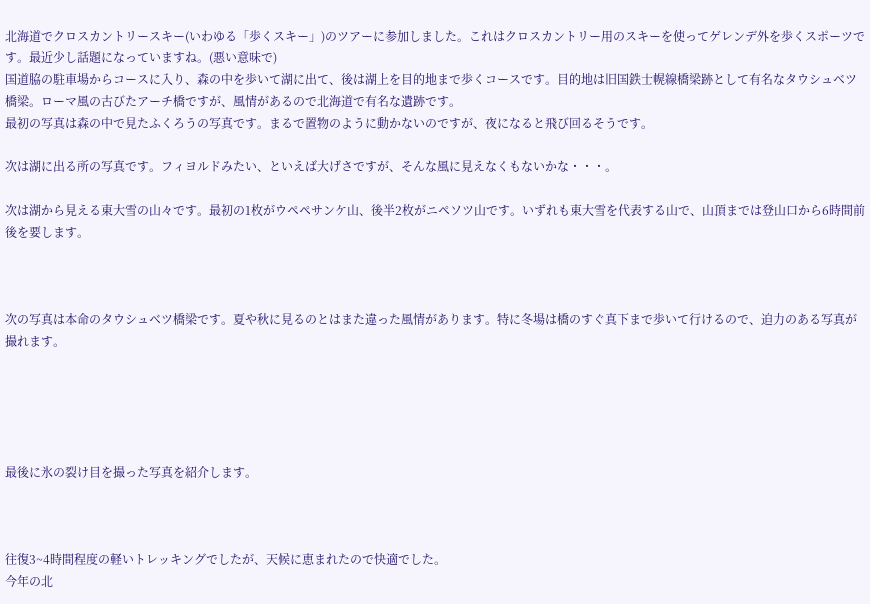北海道でクロスカントリースキー(いわゆる「歩くスキー」)のツアーに参加しました。これはクロスカントリー用のスキーを使ってゲレンデ外を歩くスポーツです。最近少し話題になっていますね。(悪い意味で)
国道脇の駐車場からコースに入り、森の中を歩いて湖に出て、後は湖上を目的地まで歩くコースです。目的地は旧国鉄士幌線橋梁跡として有名なタウシュベツ橋梁。ローマ風の古びたアーチ橋ですが、風情があるので北海道で有名な遺跡です。
最初の写真は森の中で見たふくろうの写真です。まるで置物のように動かないのですが、夜になると飛び回るそうです。

次は湖に出る所の写真です。フィヨルドみたい、といえば大げさですが、そんな風に見えなくもないかな・・・。

次は湖から見える東大雪の山々です。最初の1枚がウペペサンケ山、後半2枚がニペソツ山です。いずれも東大雪を代表する山で、山頂までは登山口から6時間前後を要します。



次の写真は本命のタウシュベツ橋梁です。夏や秋に見るのとはまた違った風情があります。特に冬場は橋のすぐ真下まで歩いて行けるので、迫力のある写真が撮れます。





最後に氷の裂け目を撮った写真を紹介します。



往復3~4時間程度の軽いトレッキングでしたが、天候に恵まれたので快適でした。
今年の北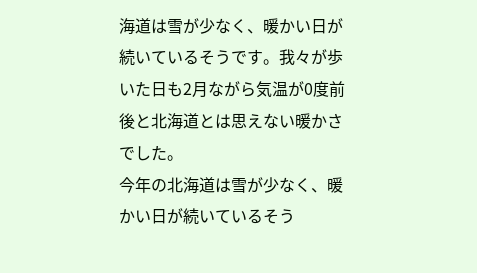海道は雪が少なく、暖かい日が続いているそうです。我々が歩いた日も2月ながら気温が0度前後と北海道とは思えない暖かさでした。
今年の北海道は雪が少なく、暖かい日が続いているそう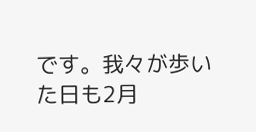です。我々が歩いた日も2月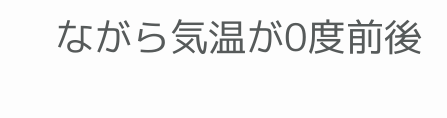ながら気温が0度前後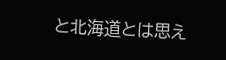と北海道とは思え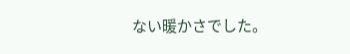ない暖かさでした。